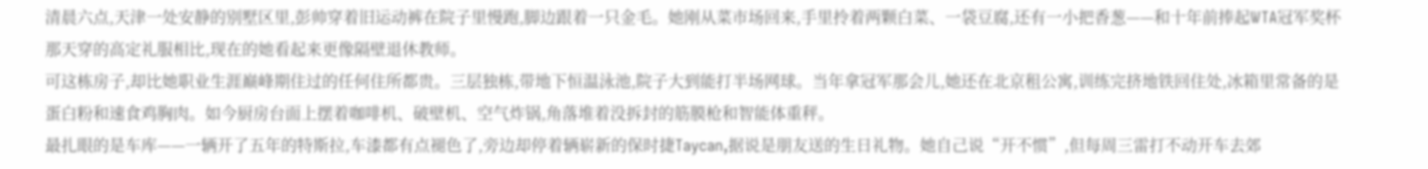清晨六点,天津一处安静的别墅区里,彭帅穿着旧运动裤在院子里慢跑,脚边跟着一只金毛。她刚从菜市场回来,手里拎着两颗白菜、一袋豆腐,还有一小把香葱——和十年前捧起WTA冠军奖杯那天穿的高定礼服相比,现在的她看起来更像隔壁退休教师。
可这栋房子,却比她职业生涯巅峰期住过的任何住所都贵。三层独栋,带地下恒温泳池,院子大到能打半场网球。当年拿冠军那会儿,她还在北京租公寓,训练完挤地铁回住处,冰箱里常备的是蛋白粉和速食鸡胸肉。如今厨房台面上摆着咖啡机、破壁机、空气炸锅,角落堆着没拆封的筋膜枪和智能体重秤。
最扎眼的是车库——一辆开了五年的特斯拉,车漆都有点褪色了,旁边却停着辆崭新的保时捷Taycan,据说是朋友送的生日礼物。她自己说“开不惯”,但每周三雷打不动开车去郊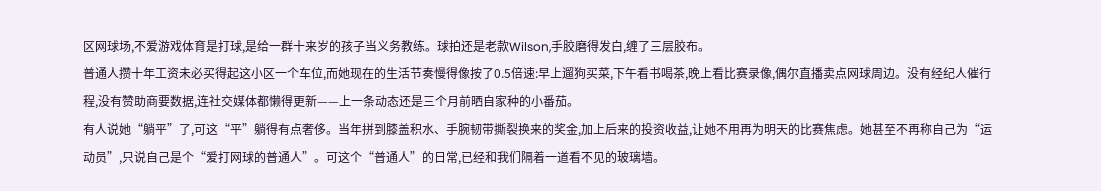区网球场,不爱游戏体育是打球,是给一群十来岁的孩子当义务教练。球拍还是老款Wilson,手胶磨得发白,缠了三层胶布。
普通人攒十年工资未必买得起这小区一个车位,而她现在的生活节奏慢得像按了0.5倍速:早上遛狗买菜,下午看书喝茶,晚上看比赛录像,偶尔直播卖点网球周边。没有经纪人催行程,没有赞助商要数据,连社交媒体都懒得更新——上一条动态还是三个月前晒自家种的小番茄。
有人说她“躺平”了,可这“平”躺得有点奢侈。当年拼到膝盖积水、手腕韧带撕裂换来的奖金,加上后来的投资收益,让她不用再为明天的比赛焦虑。她甚至不再称自己为“运动员”,只说自己是个“爱打网球的普通人”。可这个“普通人”的日常,已经和我们隔着一道看不见的玻璃墙。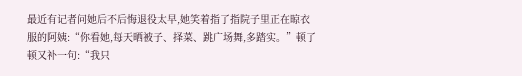最近有记者问她后不后悔退役太早,她笑着指了指院子里正在晾衣服的阿姨:“你看她,每天晒被子、择菜、跳广场舞,多踏实。”顿了顿又补一句:“我只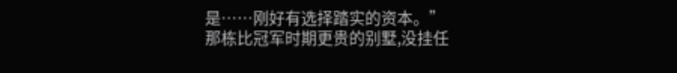是……刚好有选择踏实的资本。”
那栋比冠军时期更贵的别墅,没挂任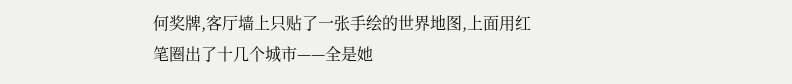何奖牌,客厅墙上只贴了一张手绘的世界地图,上面用红笔圈出了十几个城市——全是她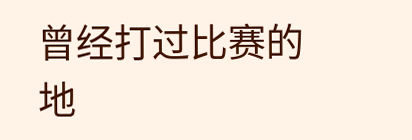曾经打过比赛的地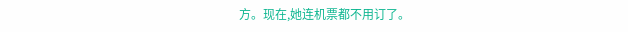方。现在,她连机票都不用订了。